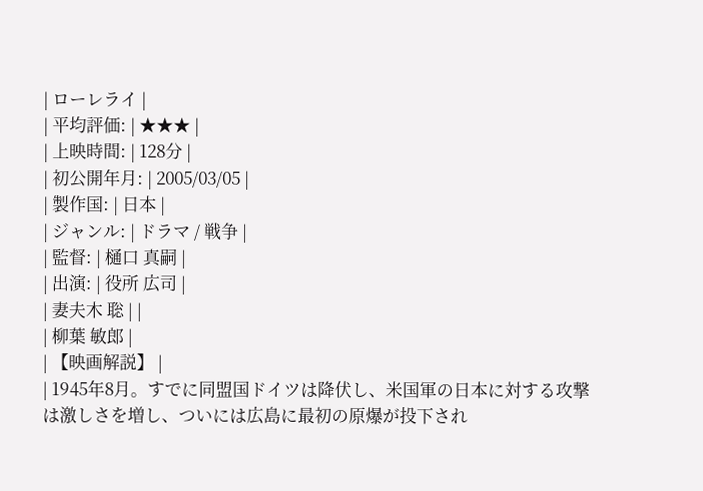| ローレライ |
| 平均評価: | ★★★ |
| 上映時間: | 128分 |
| 初公開年月: | 2005/03/05 |
| 製作国: | 日本 |
| ジャンル: | ドラマ / 戦争 |
| 監督: | 樋口 真嗣 |
| 出演: | 役所 広司 |
| 妻夫木 聡 | |
| 柳葉 敏郎 |
| 【映画解説】 |
| 1945年8月。すでに同盟国ドイツは降伏し、米国軍の日本に対する攻撃は激しさを増し、ついには広島に最初の原爆が投下され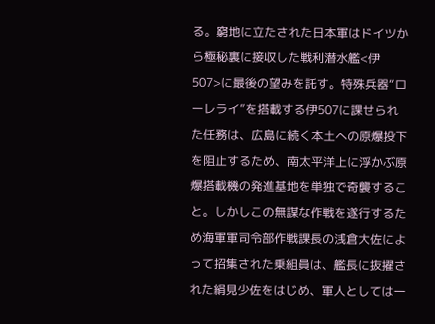る。窮地に立たされた日本軍はドイツから極秘裏に接収した戦利潜水艦<伊507>に最後の望みを託す。特殊兵器“ローレライ”を搭載する伊507に課せられた任務は、広島に続く本土への原爆投下を阻止するため、南太平洋上に浮かぶ原爆搭載機の発進基地を単独で奇襲すること。しかしこの無謀な作戦を遂行するため海軍軍司令部作戦課長の浅倉大佐によって招集された乗組員は、艦長に抜擢された絹見少佐をはじめ、軍人としては一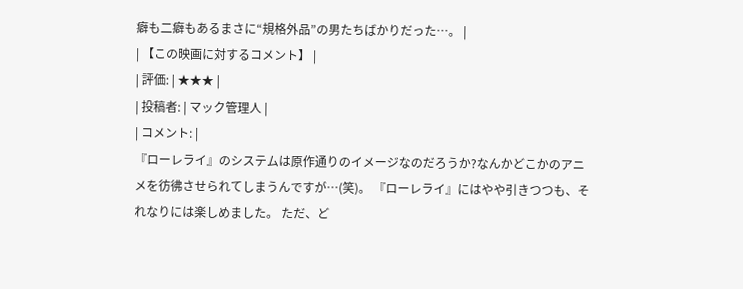癖も二癖もあるまさに“規格外品”の男たちばかりだった…。 |
| 【この映画に対するコメント】 |
| 評価: | ★★★ |
| 投稿者: | マック管理人 |
| コメント: |
『ローレライ』のシステムは原作通りのイメージなのだろうか?なんかどこかのアニメを彷彿させられてしまうんですが…(笑)。 『ローレライ』にはやや引きつつも、それなりには楽しめました。 ただ、ど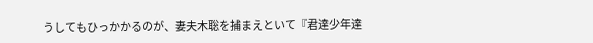うしてもひっかかるのが、妻夫木聡を捕まえといて『君達少年達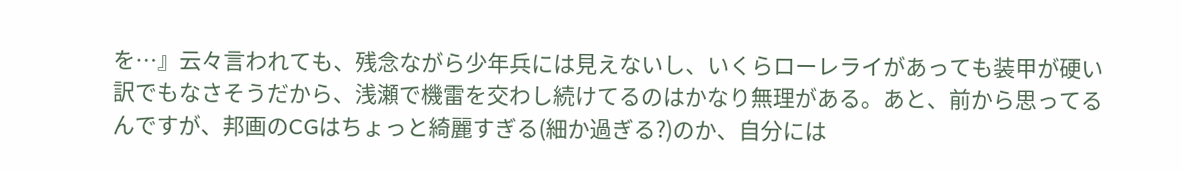を…』云々言われても、残念ながら少年兵には見えないし、いくらローレライがあっても装甲が硬い訳でもなさそうだから、浅瀬で機雷を交わし続けてるのはかなり無理がある。あと、前から思ってるんですが、邦画のCGはちょっと綺麗すぎる(細か過ぎる?)のか、自分には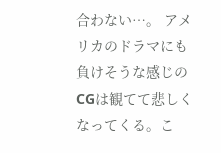合わない…。 アメリカのドラマにも負けそうな感じのCGは観てて悲しくなってくる。こ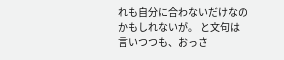れも自分に合わないだけなのかもしれないが。 と文句は言いつつも、おっさ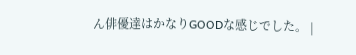ん俳優達はかなりGOODな感じでした。 |